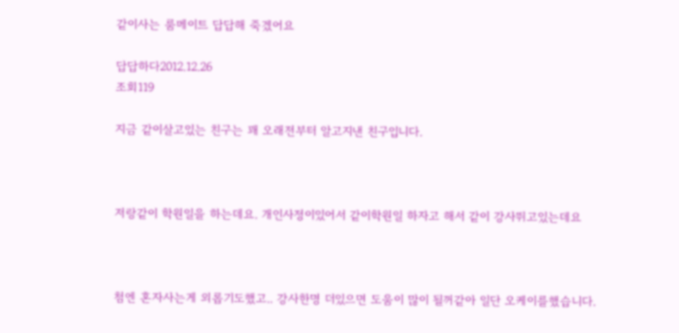같이사는 룸메이트 답답해 죽겠어요

답답하다2012.12.26
조회119

지금 같이살고있는 친구는 꽤 오래전부터 알고지낸 친구입니다.



저랑같이 학원일을 하는데요. 개인사정이있어서 같이학원일 하자고 해서 같이 강사뛰고있는데요



첨엔 혼자사는게 외롭기도했고.. 강사한명 더있으면 도움이 많이 될꺼같아 일단 오케이를했습니다.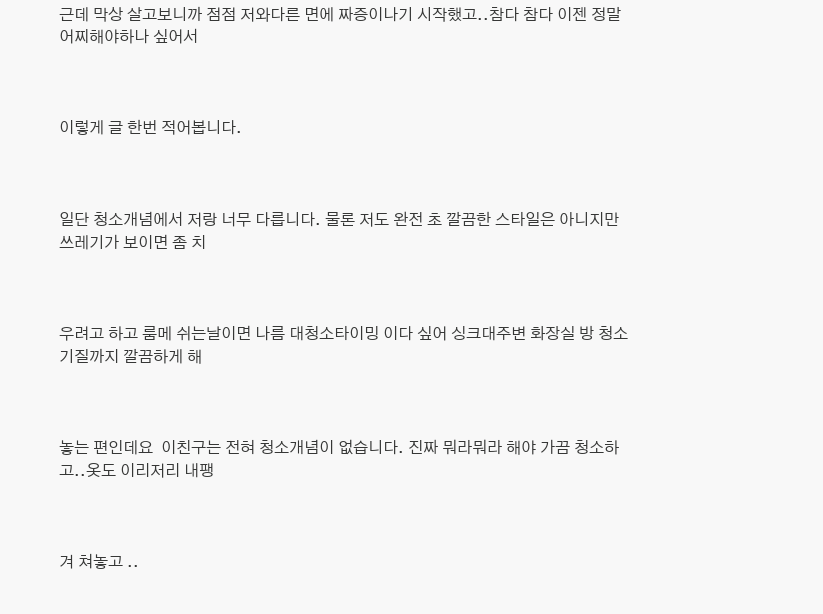근데 막상 살고보니까 점점 저와다른 면에 짜증이나기 시작했고..참다 참다 이젠 정말 어찌해야하나 싶어서



이렇게 글 한번 적어봅니다.



일단 청소개념에서 저랑 너무 다릅니다. 물론 저도 완전 초 깔끔한 스타일은 아니지만 쓰레기가 보이면 좀 치



우려고 하고 룸메 쉬는날이면 나름 대청소타이밍 이다 싶어 싱크대주변 화장실 방 청소기질까지 깔끔하게 해



놓는 편인데요  이친구는 전혀 청소개념이 없습니다. 진짜 뭐라뭐라 해야 가끔 청소하고..옷도 이리저리 내팽



겨 쳐놓고 ..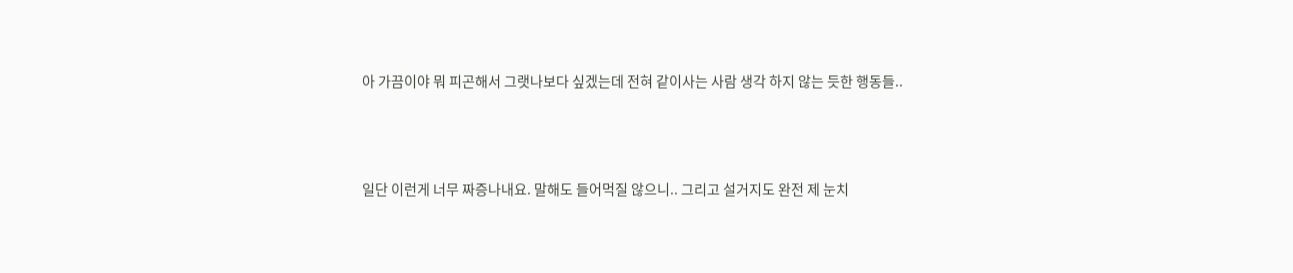아 가끔이야 뭐 피곤해서 그랫나보다 싶겠는데 전혀 같이사는 사람 생각 하지 않는 듯한 행동들..



일단 이런게 너무 짜증나내요. 말해도 들어먹질 않으니.. 그리고 설거지도 완전 제 눈치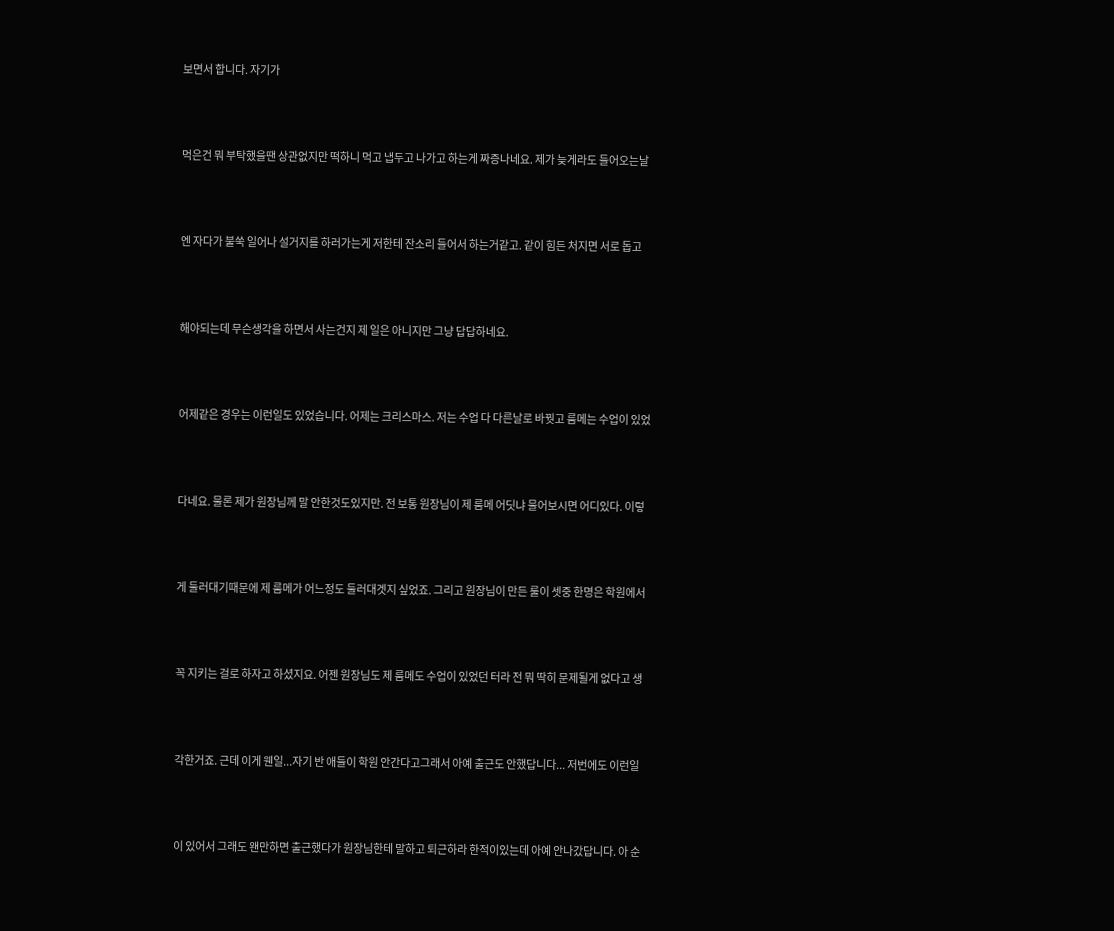보면서 합니다. 자기가



먹은건 뭐 부탁했을땐 상관없지만 떡하니 먹고 냅두고 나가고 하는게 짜증나네요. 제가 늦게라도 들어오는날



엔 자다가 불쑥 일어나 설거지를 하러가는게 저한테 잔소리 들어서 하는거같고. 같이 힘든 처지면 서로 돕고



해야되는데 무슨생각을 하면서 사는건지 제 일은 아니지만 그냥 답답하네요.



어제같은 경우는 이런일도 있었습니다. 어제는 크리스마스. 저는 수업 다 다른날로 바꿧고 룸메는 수업이 있었



다네요. 물론 제가 원장님께 말 안한것도있지만. 전 보통 원장님이 제 룸메 어딧냐 물어보시면 어디있다. 이렇



게 둘러대기때문에 제 룸메가 어느정도 둘러대겟지 싶었죠. 그리고 원장님이 만든 룰이 셋중 한명은 학원에서



꼭 지키는 걸로 하자고 하셨지요. 어젠 원장님도 제 룸메도 수업이 있었던 터라 전 뭐 딱히 문제될게 없다고 생



각한거죠. 근데 이게 웬일...자기 반 애들이 학원 안간다고그래서 아예 출근도 안했답니다... 저번에도 이런일



이 있어서 그래도 왠만하면 출근했다가 원장님한테 말하고 퇴근하라 한적이있는데 아예 안나갔답니다. 아 순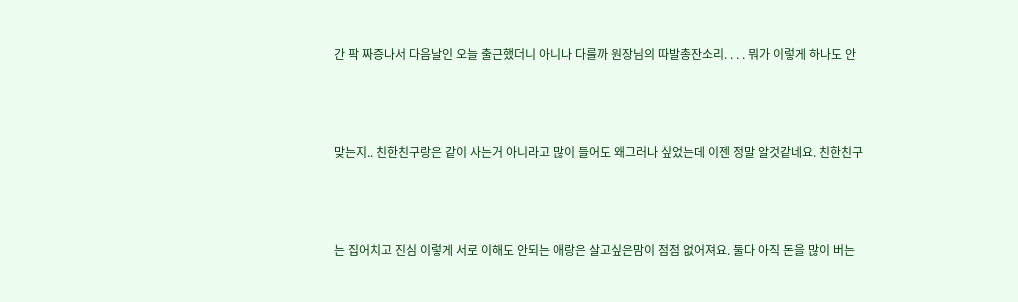간 팍 짜증나서 다음날인 오늘 출근했더니 아니나 다를까 원장님의 따발총잔소리. . . . 뭐가 이렇게 하나도 안



맞는지.. 친한친구랑은 같이 사는거 아니라고 많이 들어도 왜그러나 싶었는데 이젠 정말 알것같네요. 친한친구



는 집어치고 진심 이렇게 서로 이해도 안되는 애랑은 살고싶은맘이 점점 없어져요. 둘다 아직 돈을 많이 버는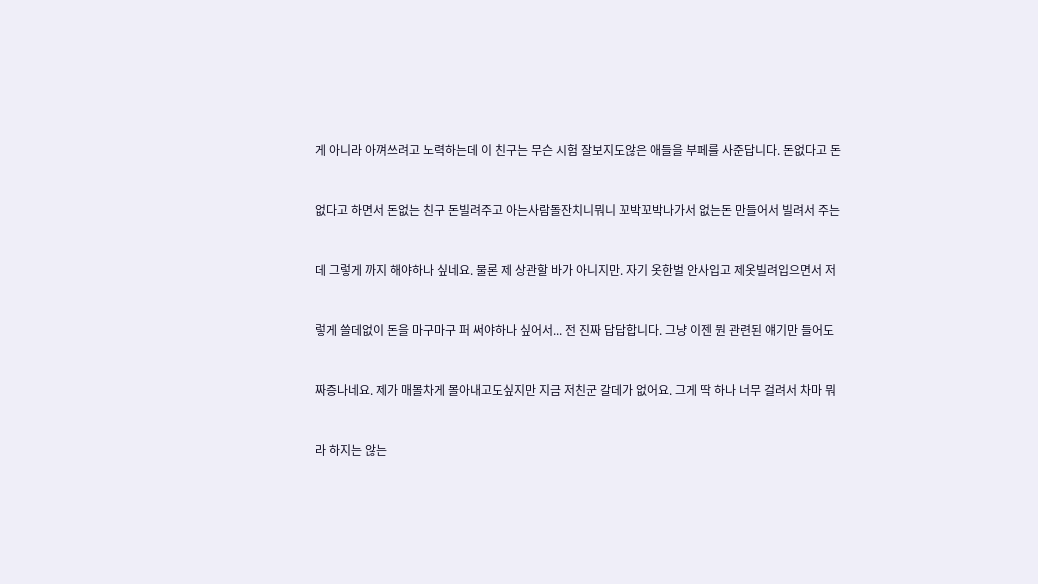게 아니라 아껴쓰려고 노력하는데 이 친구는 무슨 시험 잘보지도않은 애들을 부페를 사준답니다. 돈없다고 돈



없다고 하면서 돈없는 친구 돈빌려주고 아는사람돌잔치니뭐니 꼬박꼬박나가서 없는돈 만들어서 빌려서 주는



데 그렇게 까지 해야하나 싶네요. 물론 제 상관할 바가 아니지만. 자기 옷한벌 안사입고 제옷빌려입으면서 저



렇게 쓸데없이 돈을 마구마구 퍼 써야하나 싶어서... 전 진짜 답답합니다. 그냥 이젠 뭔 관련된 얘기만 들어도



짜증나네요. 제가 매몰차게 몰아내고도싶지만 지금 저친군 갈데가 없어요. 그게 딱 하나 너무 걸려서 차마 뭐



라 하지는 않는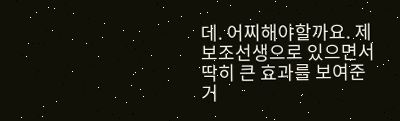데. 어찌해야할까요. 제 보조선생으로 있으면서 딱히 큰 효과를 보여준거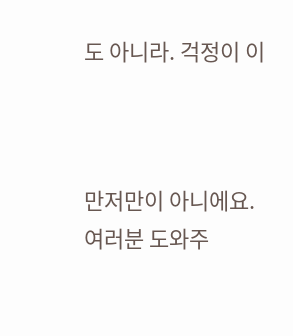도 아니라. 걱정이 이



만저만이 아니에요. 여러분 도와주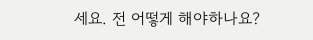세요. 전 어떻게 해야하나요?